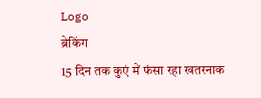Logo
ब्रेकिंग
15 दिन तक कुएं में फंसा रहा खतरनाक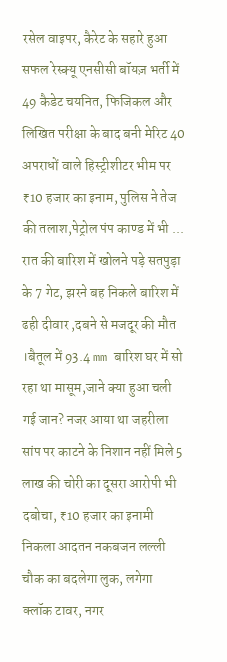रसेल वाइपर, कैरेट के सहारे हुआ सफल रेस्क्यू एनसीसी बॉयज़ भर्ती में 49 कैडेट चयनित, फिजिकल और लिखित परीक्षा के बाद बनी मेरिट 40 अपराधों वाले हिस्ट्रीशीटर भीम पर ₹10 हजार का इनाम, पुलिस ने तेज की तलाश,पेट्रोल पंप काण्ड में भी ... रात की बारिश में खोलने पड़े सतपुड़ा के 7 गेट, झरने बह निकले बारिश में ढही दीवार ,दबने से मजदूर की मौत ।बैतूल में 93.4 mm बारिश घर में सो रहा था मासूम,जाने क्या हुआ चली गई जान? नजर आया था जहरीला सांप पर काटने के निशान नहीं मिले 5 लाख की चोरी का दूसरा आरोपी भी दबोचा, ₹10 हजार का इनामी निकला आदतन नकबजन लल्ली चौक का बदलेगा लुक, लगेगा क्लॉक टावर, नगर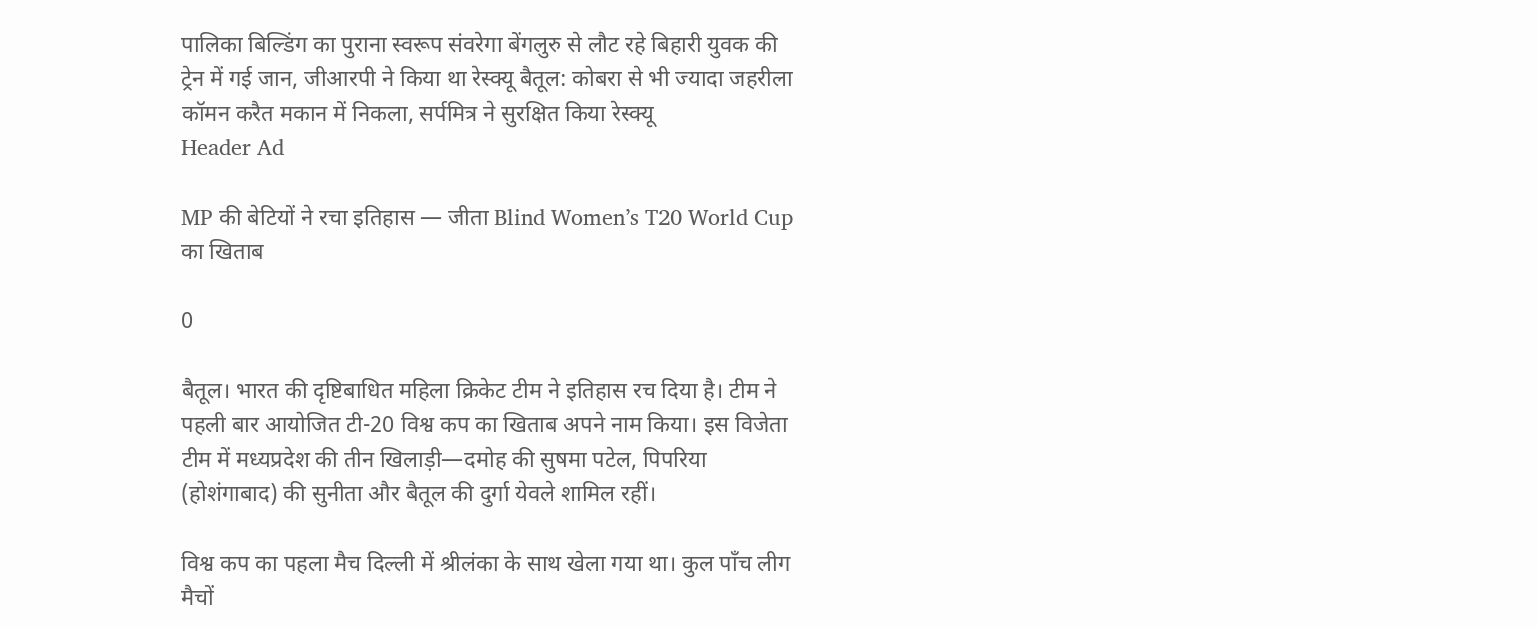पालिका बिल्डिंग का पुराना स्वरूप संवरेगा बेंगलुरु से लौट रहे बिहारी युवक की ट्रेन में गई जान, जीआरपी ने किया था रेस्क्यू बैतूल: कोबरा से भी ज्यादा जहरीला कॉमन करैत मकान में निकला, सर्पमित्र ने सुरक्षित किया रेस्क्यू
Header Ad

MP की बेटियों ने रचा इतिहास — जीता Blind Women’s T20 World Cup का खिताब

0

बैतूल। भारत की दृष्टिबाधित महिला क्रिकेट टीम ने इतिहास रच दिया है। टीम ने पहली बार आयोजित टी-20 विश्व कप का खिताब अपने नाम किया। इस विजेता टीम में मध्यप्रदेश की तीन खिलाड़ी—दमोह की सुषमा पटेल, पिपरिया (होशंगाबाद) की सुनीता और बैतूल की दुर्गा येवले शामिल रहीं।

विश्व कप का पहला मैच दिल्ली में श्रीलंका के साथ खेला गया था। कुल पाँच लीग मैचों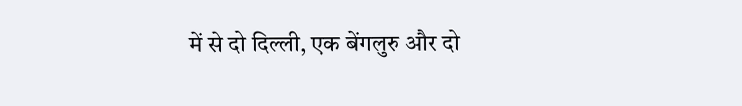में से दो दिल्ली, एक बेंगलुरु और दो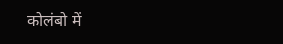कोलंबो में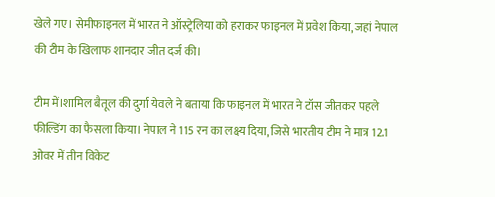खेले गए। सेमीफाइनल में भारत ने ऑस्ट्रेलिया को हराकर फाइनल में प्रवेश किया, जहां नेपाल की टीम के खिलाफ शानदार जीत दर्ज की।

टीम में।शामिल बैतूल की दुर्गा येवले ने बताया कि फाइनल में भारत ने टॉस जीतकर पहले फील्डिंग का फैसला किया। नेपाल ने 115 रन का लक्ष्य दिया, जिसे भारतीय टीम ने मात्र 12.1 ओवर में तीन विकेट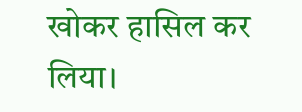खोकर हासिल कर लिया।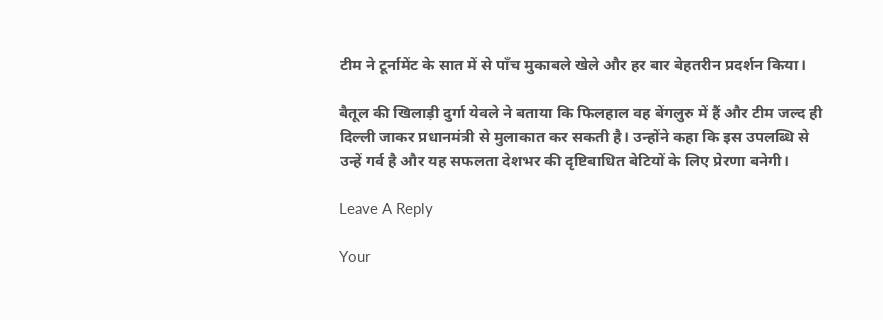टीम ने टूर्नामेंट के सात में से पाँच मुकाबले खेले और हर बार बेहतरीन प्रदर्शन किया।

बैतूल की खिलाड़ी दुर्गा येवले ने बताया कि फिलहाल वह बेंगलुरु में हैं और टीम जल्द ही दिल्ली जाकर प्रधानमंत्री से मुलाकात कर सकती है। उन्होंने कहा कि इस उपलब्धि से उन्हें गर्व है और यह सफलता देशभर की दृष्टिबाधित बेटियों के लिए प्रेरणा बनेगी।

Leave A Reply

Your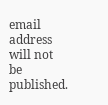email address will not be published.